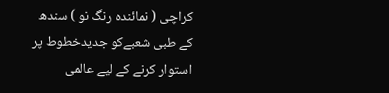کراچی ( نمائندہ رنگ نو ) سندھ کے طبی شعبےکو جدیدخطوط پر استوار کرنے کے لیے عالمی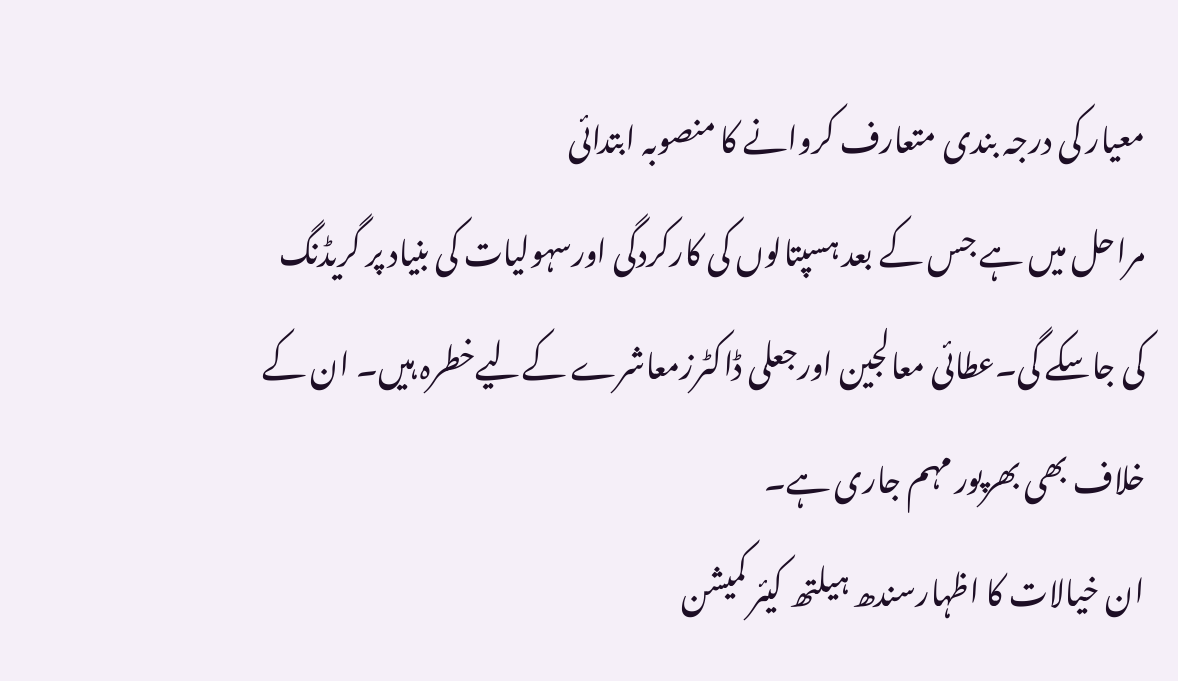معیار کی درجہ بندی متعارف کروانے کا منصوبہ ابتدائی
مراحل میں ہے جس کے بعد ہسپتالوں کی کارکردگی اورسہولیات کی بنیاد پر گریڈنگ کی جاسکے گی۔عطائی معالجین اورجعلی ڈاکٹرزمعاشرے کےلیےخطرہ ہیں۔ ان کے خلاف بھی بھرپور مہم جاری ہے۔
ان خیالات کا اظہارسندھ ہیلتھ کیئر کمیشن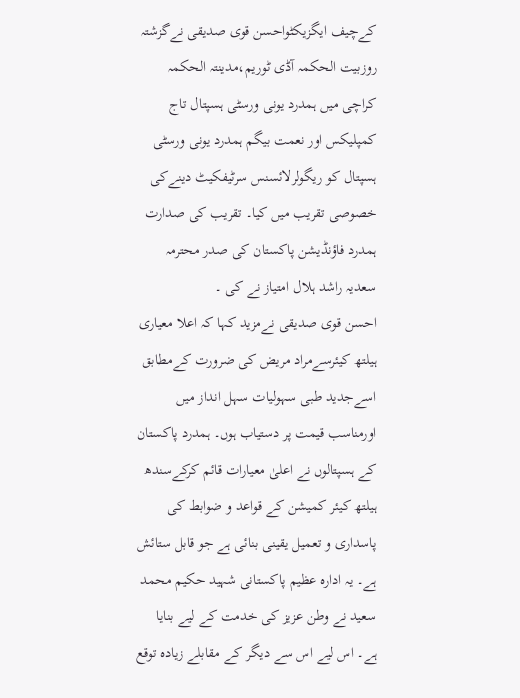کےچیف ایگزیکٹواحسن قوی صدیقی نےگزشتہ روزبیت الحکمہ آڈی ٹوریم،مدینتہ الحکمہ کراچی میں ہمدرد یونی ورسٹی ہسپتال تاج کمپلیکس اور نعمت بیگم ہمدرد یونی ورسٹی ہسپتال کو ریگولرلائسنس سرٹیفکیٹ دینےکی خصوصی تقریب میں کیا۔ تقریب کی صدارت ہمدرد فاؤنڈیشن پاکستان کی صدر محترمہ سعدیہ راشد ہلال امتیاز نے کی ۔
احسن قوی صدیقی نےمزید کہا کہ اعلا معیاری ہیلتھ کیئرسےمراد مریض کی ضرورت کےمطابق اسےجدید طبی سہولیات سہل انداز میں اورمناسب قیمت پر دستیاب ہوں۔ ہمدرد پاکستان کے ہسپتالوں نے اعلیٰ معیارات قائم کرکےسندھ ہیلتھ کیئر کمیشن کے قواعد و ضوابط کی پاسداری و تعمیل یقینی بنائی ہے جو قابل ستائش ہے۔ یہ ادارہ عظیم پاکستانی شہید حکیم محمد سعید نے وطن عزیز کی خدمت کے لیے بنایا ہے۔ اس لیے اس سے دیگر کے مقابلے زیادہ توقع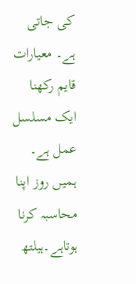کی جاتی ہے۔ معیارات قایم رکھنا ایک مسلسل عمل ہے۔ ہمیں روز اپنا محاسبہ کرنا ہوتاہے۔ہیلتھ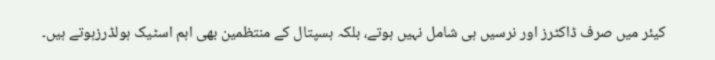کیئر میں صرف ڈاکٹرز اور نرسیں ہی شامل نہیں ہوتے، بلکہ ہسپتال کے منتظمین بھی اہم اسٹیک ہولڈرزہوتے ہیں۔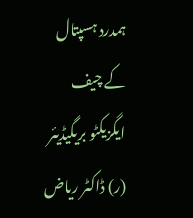ہمدرد ہسپتال کے چیف ایگزیکٹو بریگیڈیئر (ر) ڈاکٹر ریاض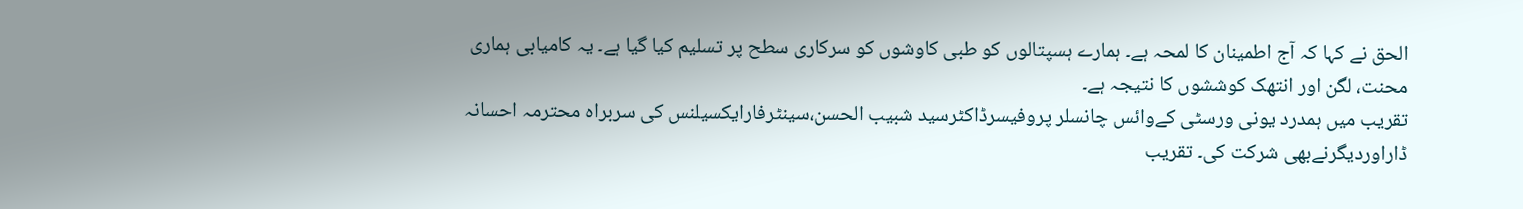الحق نے کہا کہ آج اطمینان کا لمحہ ہے۔ ہمارے ہسپتالوں کو طبی کاوشوں کو سرکاری سطح پر تسلیم کیا گیا ہے۔ یہ کامیابی ہماری محنت، لگن اور انتھک کوششوں کا نتیجہ ہے۔
تقریب میں ہمدرد یونی ورسٹی کےوائس چانسلر پروفیسرڈاکٹرسید شبیب الحسن،سینٹرفارایکسیلنس کی سربراہ محترمہ احسانہ ڈاراوردیگرنےبھی شرکت کی۔ تقریب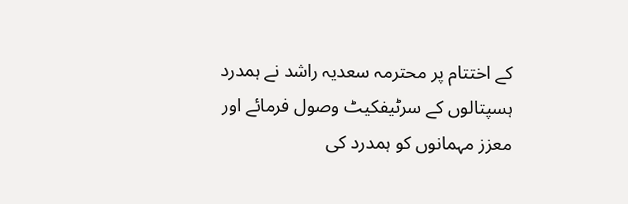کے اختتام پر محترمہ سعدیہ راشد نے ہمدرد ہسپتالوں کے سرٹیفکیٹ وصول فرمائے اور معزز مہمانوں کو ہمدرد کی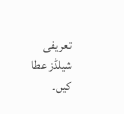تعریفی شیلڈز عطا کیں۔